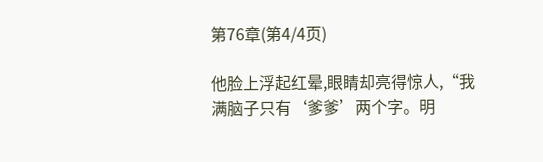第76章(第4/4页)

他脸上浮起红晕,眼睛却亮得惊人,“我满脑子只有‘爹爹’两个字。明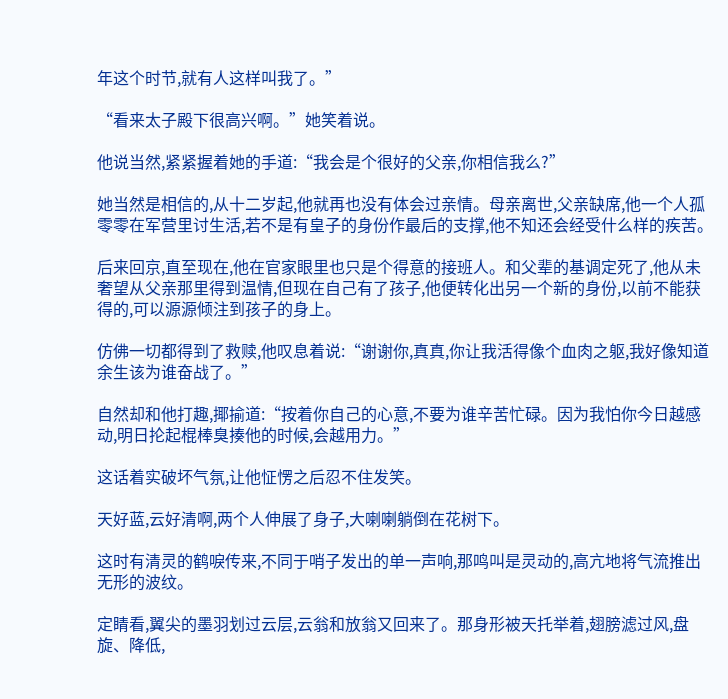年这个时节,就有人这样叫我了。”

“看来太子殿下很高兴啊。”她笑着说。

他说当然,紧紧握着她的手道:“我会是个很好的父亲,你相信我么?”

她当然是相信的,从十二岁起,他就再也没有体会过亲情。母亲离世,父亲缺席,他一个人孤零零在军营里讨生活,若不是有皇子的身份作最后的支撑,他不知还会经受什么样的疾苦。

后来回京,直至现在,他在官家眼里也只是个得意的接班人。和父辈的基调定死了,他从未奢望从父亲那里得到温情,但现在自己有了孩子,他便转化出另一个新的身份,以前不能获得的,可以源源倾注到孩子的身上。

仿佛一切都得到了救赎,他叹息着说:“谢谢你,真真,你让我活得像个血肉之躯,我好像知道余生该为谁奋战了。”

自然却和他打趣,揶揄道:“按着你自己的心意,不要为谁辛苦忙碌。因为我怕你今日越感动,明日抡起棍棒臭揍他的时候,会越用力。”

这话着实破坏气氛,让他怔愣之后忍不住发笑。

天好蓝,云好清啊,两个人伸展了身子,大喇喇躺倒在花树下。

这时有清灵的鹤唳传来,不同于哨子发出的单一声响,那鸣叫是灵动的,高亢地将气流推出无形的波纹。

定睛看,翼尖的墨羽划过云层,云翁和放翁又回来了。那身形被天托举着,翅膀滤过风,盘旋、降低,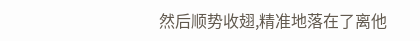然后顺势收翅,精准地落在了离他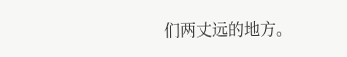们两丈远的地方。